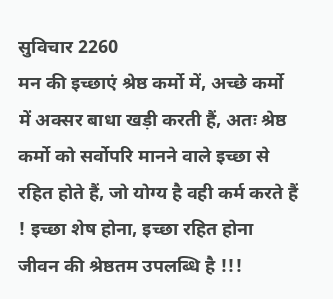सुविचार 2260
मन की इच्छाएं श्रेष्ठ कर्मो में, अच्छे कर्मो में अक्सर बाधा खड़ी करती हैं, अतः श्रेष्ठ कर्मो को सर्वोपरि मानने वाले इच्छा से रहित होते हैं, जो योग्य है वही कर्म करते हैं ! इच्छा शेष होना, इच्छा रहित होना जीवन की श्रेष्ठतम उपलब्धि है !!!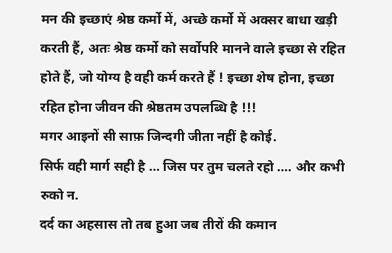मन की इच्छाएं श्रेष्ठ कर्मो में, अच्छे कर्मो में अक्सर बाधा खड़ी करती हैं, अतः श्रेष्ठ कर्मो को सर्वोपरि मानने वाले इच्छा से रहित होते हैं, जो योग्य है वही कर्म करते हैं ! इच्छा शेष होना, इच्छा रहित होना जीवन की श्रेष्ठतम उपलब्धि है !!!
मगर आइनों सी साफ़ जिन्दगी जीता नहीं है कोई.
सिर्फ वही मार्ग सही है … जिस पर तुम चलते रहो …. और कभी रुको न.
दर्द का अहसास तो तब हुआ जब तीरों की कमान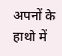अपनों के हाथो में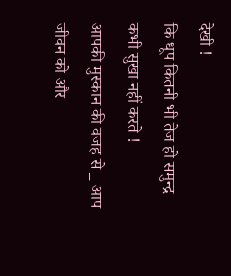देखी !
कि धूप कितनी भी तेज हो समुन्द्र कभी सुखा नहीं करते !
आपकी मुस्कान की वजह से _ आप जीवन को और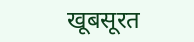खूबसूरत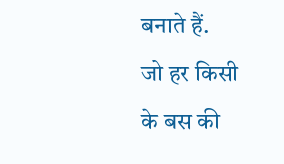बनाते हैं.
जो हर किसी के बस की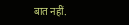बात नहीं.